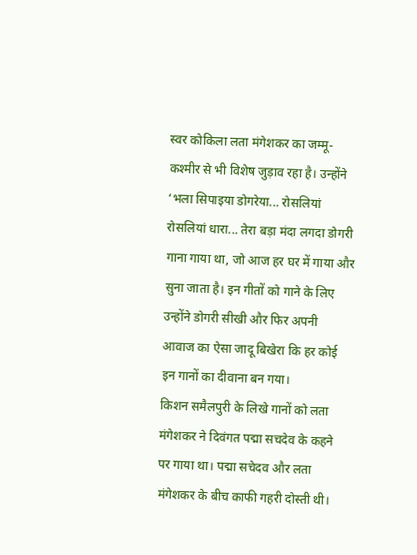स्वर कोकिला लता मंगेशकर का जम्मू-कश्मीर से भी विशेष जुड़ाव रहा है। उन्होंने ‘भला सिपाइया डोगरेया... रोसलियां रोसलियां धारा... तेरा बड़ा मंदा लगदा डोगरी गाना गाया था, जो आज हर घर में गाया और सुना जाता है। इन गीतों को गाने के लिए उन्होंने डोगरी सीखी और फिर अपनी आवाज का ऐसा जादू बिखेरा कि हर कोई इन गानों का दीवाना बन गया।
किशन समैलपुरी के लिखे गानों को लता मंगेशकर ने दिवंगत पद्मा सचदेव के कहने पर गाया था। पद्मा सचेदव और लता मंगेशकर के बीच काफी गहरी दोस्ती थी।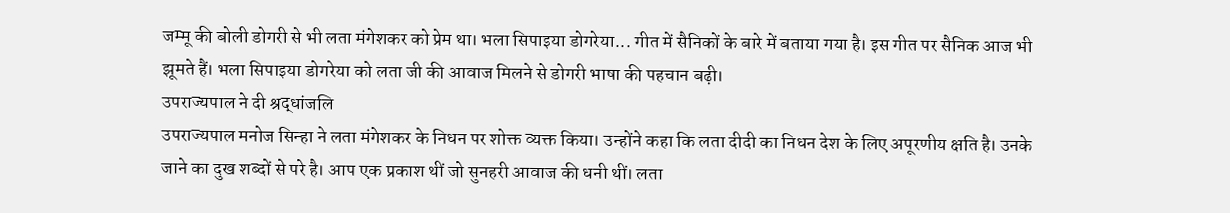जम्मू की बोली डोगरी से भी लता मंगेशकर को प्रेम था। भला सिपाइया डोगरेया... गीत में सैनिकों के बारे में बताया गया है। इस गीत पर सैनिक आज भी झूमते हैं। भला सिपाइया डोगरेया को लता जी की आवाज मिलने से डोगरी भाषा की पहचान बढ़ी।
उपराज्यपाल ने दी श्रद्धांजलि
उपराज्यपाल मनोज सिन्हा ने लता मंगेशकर के निधन पर शोक्त व्यक्त किया। उन्होंने कहा कि लता दीदी का निधन देश के लिए अपूरणीय क्षति है। उनके जाने का दुख शब्दों से परे है। आप एक प्रकाश थीं जो सुनहरी आवाज की धनी थीं। लता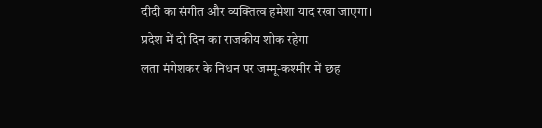दीदी का संगीत और व्यक्तित्व हमेशा याद रखा जाएगा।
प्रदेश में दो दिन का राजकीय शोक रहेगा
लता मंगेशकर के निधन पर जम्मू-कश्मीर में छह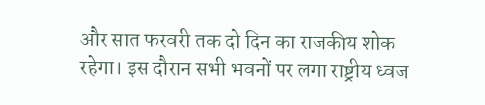और सात फरवरी तक दो दिन का राजकीय शोक रहेगा। इस दौरान सभी भवनों पर लगा राष्ट्रीय ध्वज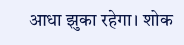आधा झुका रहेगा। शोक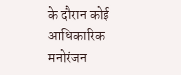के दौरान कोई आधिकारिक मनोरंजन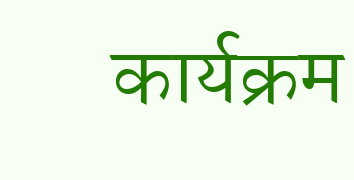कार्यक्रम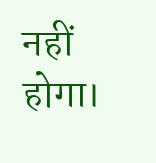नहीं होगा।